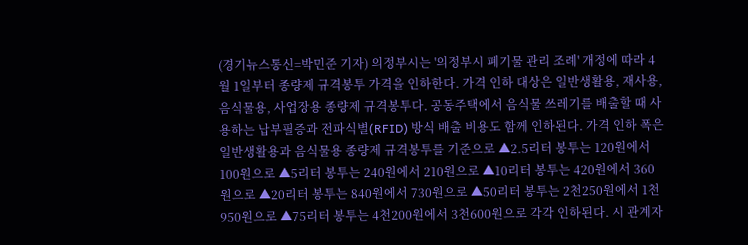(경기뉴스통신=박민준 기자) 의정부시는 '의정부시 폐기물 관리 조례' 개정에 따라 4월 1일부터 종량제 규격봉투 가격을 인하한다. 가격 인하 대상은 일반생활용, 재사용, 음식물용, 사업장용 종량제 규격봉투다. 공동주택에서 음식물 쓰레기를 배출할 때 사용하는 납부필증과 전파식별(RFID) 방식 배출 비용도 함께 인하된다. 가격 인하 폭은 일반생활용과 음식물용 종량제 규격봉투를 기준으로 ▲2.5리터 봉투는 120원에서 100원으로 ▲5리터 봉투는 240원에서 210원으로 ▲10리터 봉투는 420원에서 360원으로 ▲20리터 봉투는 840원에서 730원으로 ▲50리터 봉투는 2천250원에서 1천950원으로 ▲75리터 봉투는 4천200원에서 3천600원으로 각각 인하된다. 시 관계자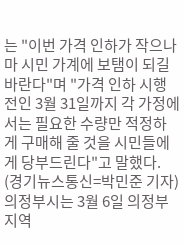는 "이번 가격 인하가 작으나마 시민 가계에 보탬이 되길 바란다"며 "가격 인하 시행 전인 3월 31일까지 각 가정에서는 필요한 수량만 적정하게 구매해 줄 것을 시민들에게 당부드린다"고 말했다.
(경기뉴스통신=박민준 기자) 의정부시는 3월 6일 의정부지역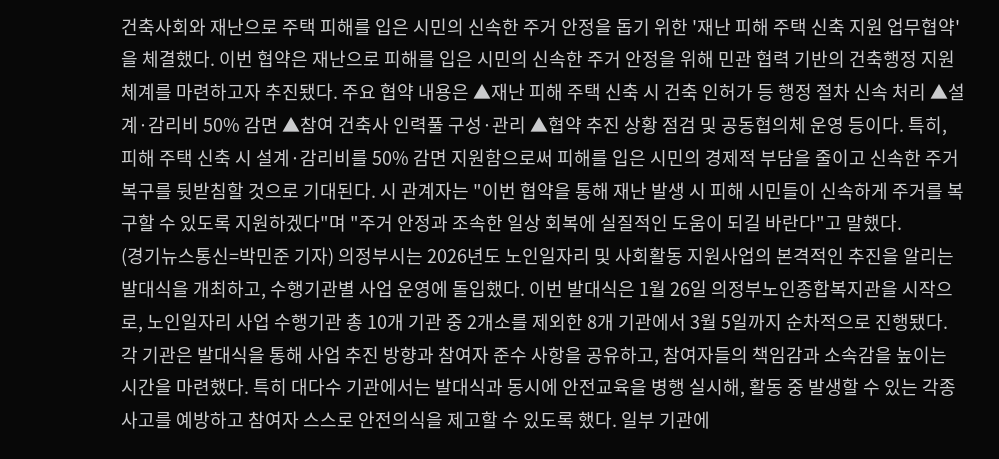건축사회와 재난으로 주택 피해를 입은 시민의 신속한 주거 안정을 돕기 위한 '재난 피해 주택 신축 지원 업무협약'을 체결했다. 이번 협약은 재난으로 피해를 입은 시민의 신속한 주거 안정을 위해 민관 협력 기반의 건축행정 지원체계를 마련하고자 추진됐다. 주요 협약 내용은 ▲재난 피해 주택 신축 시 건축 인허가 등 행정 절차 신속 처리 ▲설계·감리비 50% 감면 ▲참여 건축사 인력풀 구성·관리 ▲협약 추진 상황 점검 및 공동협의체 운영 등이다. 특히, 피해 주택 신축 시 설계·감리비를 50% 감면 지원함으로써 피해를 입은 시민의 경제적 부담을 줄이고 신속한 주거 복구를 뒷받침할 것으로 기대된다. 시 관계자는 "이번 협약을 통해 재난 발생 시 피해 시민들이 신속하게 주거를 복구할 수 있도록 지원하겠다"며 "주거 안정과 조속한 일상 회복에 실질적인 도움이 되길 바란다"고 말했다.
(경기뉴스통신=박민준 기자) 의정부시는 2026년도 노인일자리 및 사회활동 지원사업의 본격적인 추진을 알리는 발대식을 개최하고, 수행기관별 사업 운영에 돌입했다. 이번 발대식은 1월 26일 의정부노인종합복지관을 시작으로, 노인일자리 사업 수행기관 총 10개 기관 중 2개소를 제외한 8개 기관에서 3월 5일까지 순차적으로 진행됐다. 각 기관은 발대식을 통해 사업 추진 방향과 참여자 준수 사항을 공유하고, 참여자들의 책임감과 소속감을 높이는 시간을 마련했다. 특히 대다수 기관에서는 발대식과 동시에 안전교육을 병행 실시해, 활동 중 발생할 수 있는 각종 사고를 예방하고 참여자 스스로 안전의식을 제고할 수 있도록 했다. 일부 기관에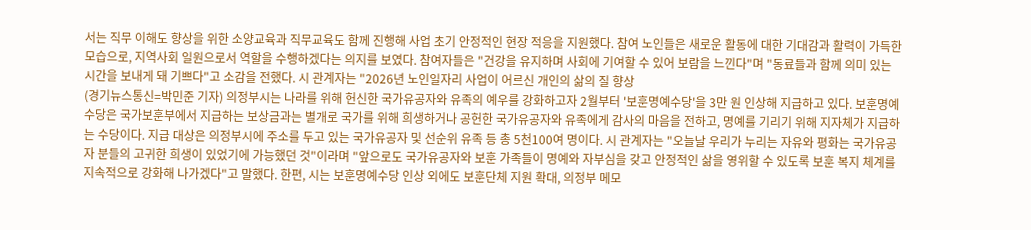서는 직무 이해도 향상을 위한 소양교육과 직무교육도 함께 진행해 사업 초기 안정적인 현장 적응을 지원했다. 참여 노인들은 새로운 활동에 대한 기대감과 활력이 가득한 모습으로, 지역사회 일원으로서 역할을 수행하겠다는 의지를 보였다. 참여자들은 "건강을 유지하며 사회에 기여할 수 있어 보람을 느낀다"며 "동료들과 함께 의미 있는 시간을 보내게 돼 기쁘다"고 소감을 전했다. 시 관계자는 "2026년 노인일자리 사업이 어르신 개인의 삶의 질 향상
(경기뉴스통신=박민준 기자) 의정부시는 나라를 위해 헌신한 국가유공자와 유족의 예우를 강화하고자 2월부터 '보훈명예수당'을 3만 원 인상해 지급하고 있다. 보훈명예수당은 국가보훈부에서 지급하는 보상금과는 별개로 국가를 위해 희생하거나 공헌한 국가유공자와 유족에게 감사의 마음을 전하고, 명예를 기리기 위해 지자체가 지급하는 수당이다. 지급 대상은 의정부시에 주소를 두고 있는 국가유공자 및 선순위 유족 등 총 5천100여 명이다. 시 관계자는 "오늘날 우리가 누리는 자유와 평화는 국가유공자 분들의 고귀한 희생이 있었기에 가능했던 것"이라며 "앞으로도 국가유공자와 보훈 가족들이 명예와 자부심을 갖고 안정적인 삶을 영위할 수 있도록 보훈 복지 체계를 지속적으로 강화해 나가겠다"고 말했다. 한편, 시는 보훈명예수당 인상 외에도 보훈단체 지원 확대, 의정부 메모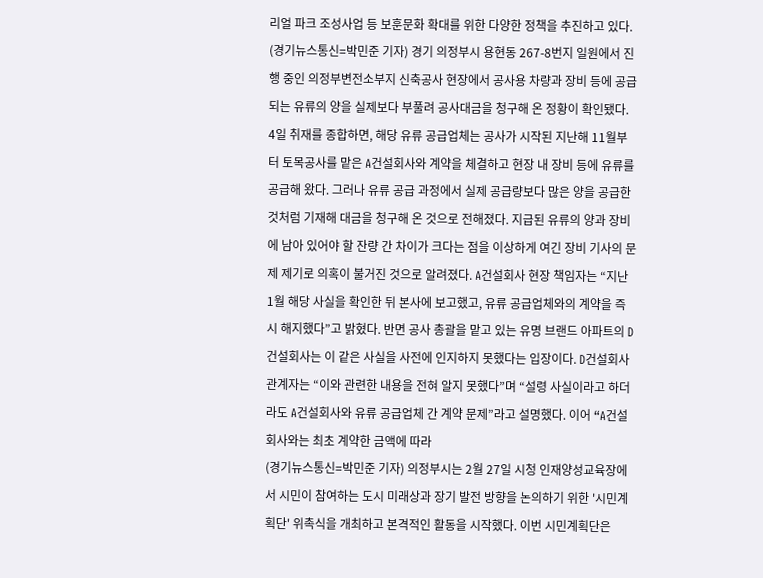리얼 파크 조성사업 등 보훈문화 확대를 위한 다양한 정책을 추진하고 있다.
(경기뉴스통신=박민준 기자) 경기 의정부시 용현동 267-8번지 일원에서 진행 중인 의정부변전소부지 신축공사 현장에서 공사용 차량과 장비 등에 공급되는 유류의 양을 실제보다 부풀려 공사대금을 청구해 온 정황이 확인됐다. 4일 취재를 종합하면, 해당 유류 공급업체는 공사가 시작된 지난해 11월부터 토목공사를 맡은 A건설회사와 계약을 체결하고 현장 내 장비 등에 유류를 공급해 왔다. 그러나 유류 공급 과정에서 실제 공급량보다 많은 양을 공급한 것처럼 기재해 대금을 청구해 온 것으로 전해졌다. 지급된 유류의 양과 장비에 남아 있어야 할 잔량 간 차이가 크다는 점을 이상하게 여긴 장비 기사의 문제 제기로 의혹이 불거진 것으로 알려졌다. A건설회사 현장 책임자는 “지난 1월 해당 사실을 확인한 뒤 본사에 보고했고, 유류 공급업체와의 계약을 즉시 해지했다”고 밝혔다. 반면 공사 총괄을 맡고 있는 유명 브랜드 아파트의 D건설회사는 이 같은 사실을 사전에 인지하지 못했다는 입장이다. D건설회사 관계자는 “이와 관련한 내용을 전혀 알지 못했다”며 “설령 사실이라고 하더라도 A건설회사와 유류 공급업체 간 계약 문제”라고 설명했다. 이어 “A건설회사와는 최초 계약한 금액에 따라
(경기뉴스통신=박민준 기자) 의정부시는 2월 27일 시청 인재양성교육장에서 시민이 참여하는 도시 미래상과 장기 발전 방향을 논의하기 위한 '시민계획단' 위촉식을 개최하고 본격적인 활동을 시작했다. 이번 시민계획단은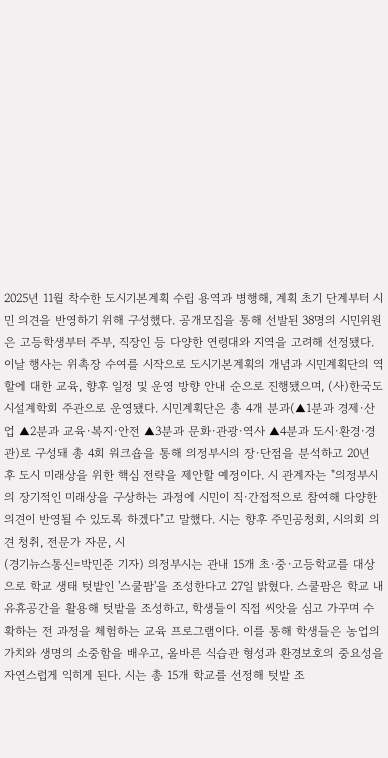2025년 11월 착수한 도시기본계획 수립 용역과 병행해, 계획 초기 단계부터 시민 의견을 반영하기 위해 구성했다. 공개모집을 통해 선발된 38명의 시민위원은 고등학생부터 주부, 직장인 등 다양한 연령대와 지역을 고려해 선정됐다. 이날 행사는 위촉장 수여를 시작으로 도시기본계획의 개념과 시민계획단의 역할에 대한 교육, 향후 일정 및 운영 방향 안내 순으로 진행됐으며, (사)한국도시설계학회 주관으로 운영됐다. 시민계획단은 총 4개 분과(▲1분과 경제·산업 ▲2분과 교육·복지·안전 ▲3분과 문화·관광·역사 ▲4분과 도시·환경·경관)로 구성돼 총 4회 워크숍을 통해 의정부시의 장·단점을 분석하고 20년 후 도시 미래상을 위한 핵심 전략을 제안할 예정이다. 시 관계자는 "의정부시의 장기적인 미래상을 구상하는 과정에 시민이 직·간접적으로 참여해 다양한 의견이 반영될 수 있도록 하겠다"고 말했다. 시는 향후 주민공청회, 시의회 의견 청취, 전문가 자문, 시
(경기뉴스통신=박민준 기자) 의정부시는 관내 15개 초·중·고등학교를 대상으로 학교 생태 텃밭인 '스쿨팜'을 조성한다고 27일 밝혔다. 스쿨팜은 학교 내 유휴공간을 활용해 텃밭을 조성하고, 학생들이 직접 씨앗을 심고 가꾸며 수확하는 전 과정을 체험하는 교육 프로그램이다. 이를 통해 학생들은 농업의 가치와 생명의 소중함을 배우고, 올바른 식습관 형성과 환경보호의 중요성을 자연스럽게 익히게 된다. 시는 총 15개 학교를 선정해 텃밭 조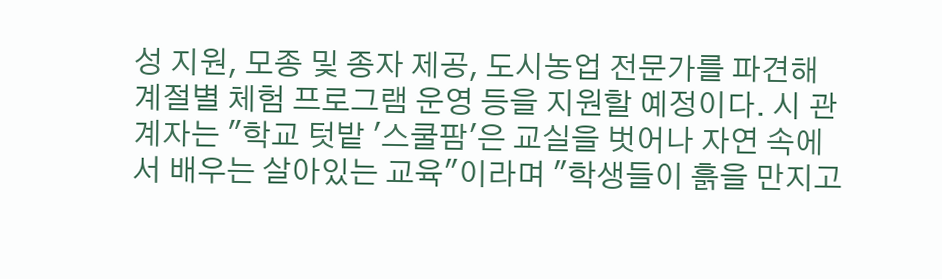성 지원, 모종 및 종자 제공, 도시농업 전문가를 파견해 계절별 체험 프로그램 운영 등을 지원할 예정이다. 시 관계자는 "학교 텃밭 '스쿨팜'은 교실을 벗어나 자연 속에서 배우는 살아있는 교육"이라며 "학생들이 흙을 만지고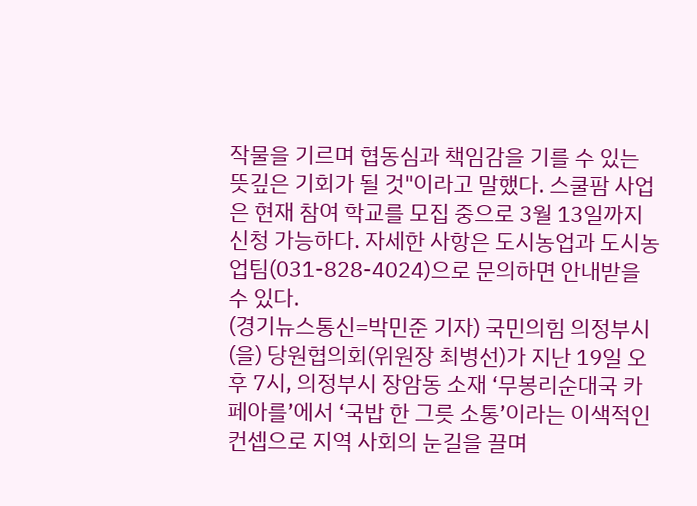작물을 기르며 협동심과 책임감을 기를 수 있는 뜻깊은 기회가 될 것"이라고 말했다. 스쿨팜 사업은 현재 참여 학교를 모집 중으로 3월 13일까지 신청 가능하다. 자세한 사항은 도시농업과 도시농업팀(031-828-4024)으로 문의하면 안내받을 수 있다.
(경기뉴스통신=박민준 기자) 국민의힘 의정부시(을) 당원협의회(위원장 최병선)가 지난 19일 오후 7시, 의정부시 장암동 소재 ‘무봉리순대국 카페아를’에서 ‘국밥 한 그릇 소통’이라는 이색적인 컨셉으로 지역 사회의 눈길을 끌며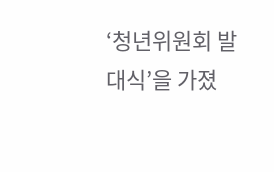‘청년위원회 발대식’을 가졌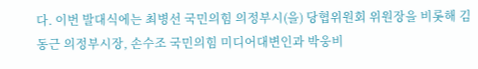다. 이번 발대식에는 최병선 국민의힘 의정부시(을) 당협위원회 위원장을 비롯해 김동근 의정부시장, 손수조 국민의힘 미디어대변인과 박웅비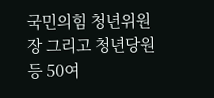국민의힘 청년위원장 그리고 청년당원 등 50여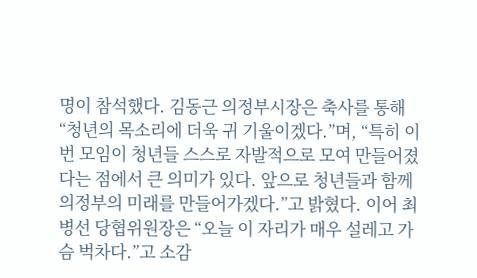명이 참석했다. 김동근 의정부시장은 축사를 통해 “청년의 목소리에 더욱 귀 기울이겠다.”며, “특히 이번 모임이 청년들 스스로 자발적으로 모여 만들어졌다는 점에서 큰 의미가 있다. 앞으로 청년들과 함께 의정부의 미래를 만들어가겠다.”고 밝혔다. 이어 최병선 당협위원장은 “오늘 이 자리가 매우 설레고 가슴 벅차다.”고 소감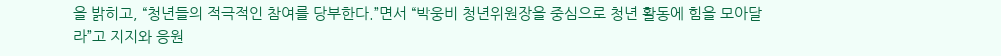을 밝히고, “청년들의 적극적인 참여를 당부한다.”면서 “박웅비 청년위원장을 중심으로 청년 활동에 힘을 모아달라”고 지지와 응원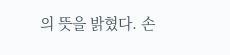의 뜻을 밝혔다. 손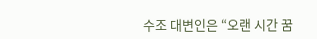수조 대변인은 “오랜 시간 꿈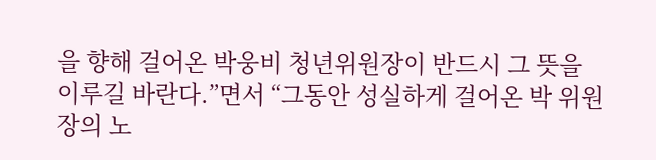을 향해 걸어온 박웅비 청년위원장이 반드시 그 뜻을 이루길 바란다.”면서 “그동안 성실하게 걸어온 박 위원장의 노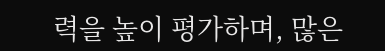력을 높이 평가하며, 많은